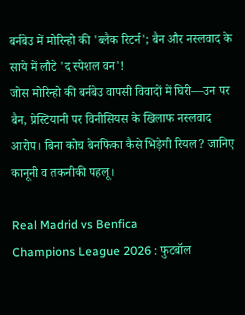बर्नबेउ में मोरिन्हो की 'ब्लैक रिटर्न'; बैन और नस्लवाद के साये में लौटे 'द स्पेशल वन'!
जोस मोरिन्हो की बर्नबेउ वापसी विवादों में घिरी—उन पर बैन, प्रेस्टियानी पर विनीसियस के खिलाफ नस्लवाद आरोप। बिना कोच बेनफिका कैसे भिड़ेगी रियल? जानिए कानूनी व तकनीकी पहलू।

Real Madrid vs Benfica
Champions League 2026 : फुटबॉल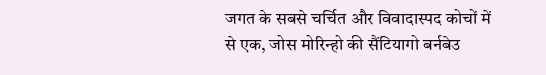जगत के सबसे चर्चित और विवादास्पद कोचों में से एक, जोस मोरिन्हो की सैंटियागो बर्नबेउ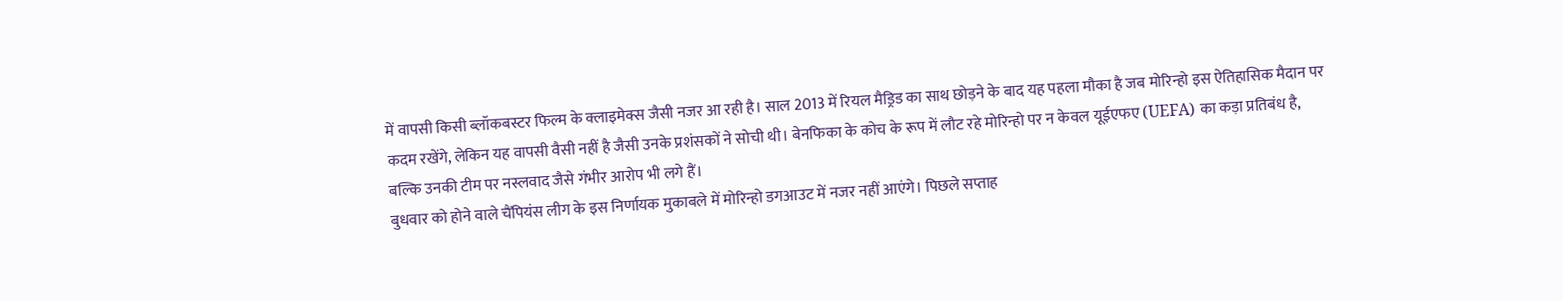में वापसी किसी ब्लॉकबस्टर फिल्म के क्लाइमेक्स जैसी नजर आ रही है। साल 2013 में रियल मैड्रिड का साथ छोड़ने के बाद यह पहला मौका है जब मोरिन्हो इस ऐतिहासिक मैदान पर कदम रखेंगे, लेकिन यह वापसी वैसी नहीं है जैसी उनके प्रशंसकों ने सोची थी। बेनफिका के कोच के रूप में लौट रहे मोरिन्हो पर न केवल यूईएफए (UEFA) का कड़ा प्रतिबंध है, बल्कि उनकी टीम पर नस्लवाद जैसे गंभीर आरोप भी लगे हैं।
बुधवार को होने वाले चैंपियंस लीग के इस निर्णायक मुकाबले में मोरिन्हो डगआउट में नजर नहीं आएंगे। पिछले सप्ताह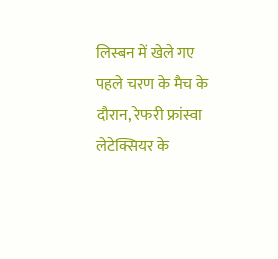लिस्बन में खेले गए पहले चरण के मैच के दौरान, रेफरी फ्रांस्वा लेटेक्सियर के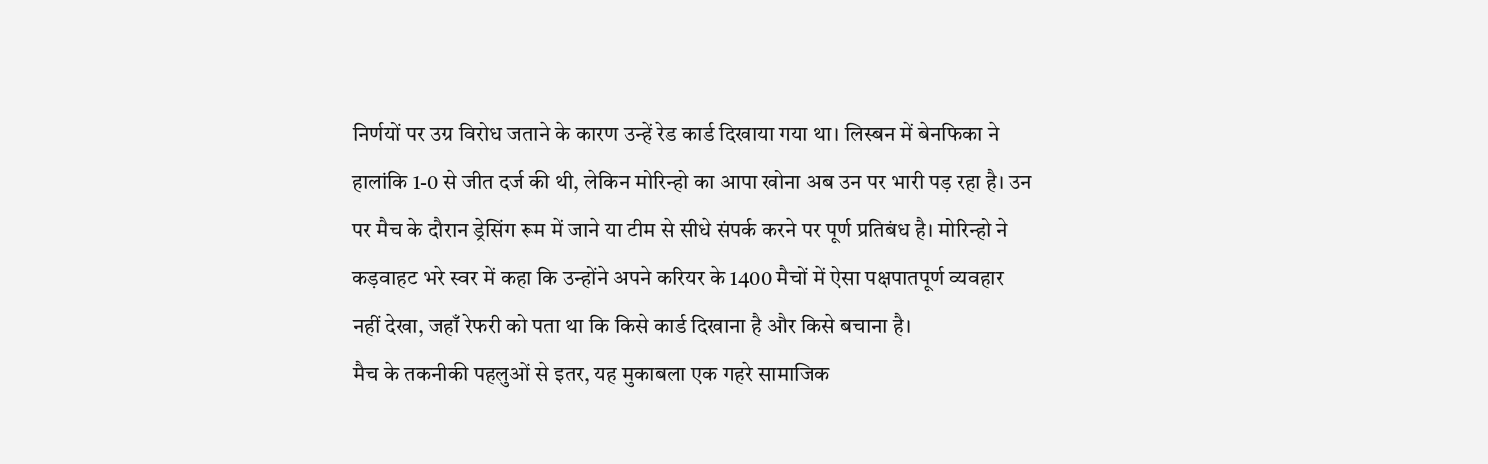निर्णयों पर उग्र विरोध जताने के कारण उन्हें रेड कार्ड दिखाया गया था। लिस्बन में बेनफिका ने हालांकि 1-0 से जीत दर्ज की थी, लेकिन मोरिन्हो का आपा खोना अब उन पर भारी पड़ रहा है। उन पर मैच के दौरान ड्रेसिंग रूम में जाने या टीम से सीधे संपर्क करने पर पूर्ण प्रतिबंध है। मोरिन्हो ने कड़वाहट भरे स्वर में कहा कि उन्होंने अपने करियर के 1400 मैचों में ऐसा पक्षपातपूर्ण व्यवहार नहीं देखा, जहाँ रेफरी को पता था कि किसे कार्ड दिखाना है और किसे बचाना है।
मैच के तकनीकी पहलुओं से इतर, यह मुकाबला एक गहरे सामाजिक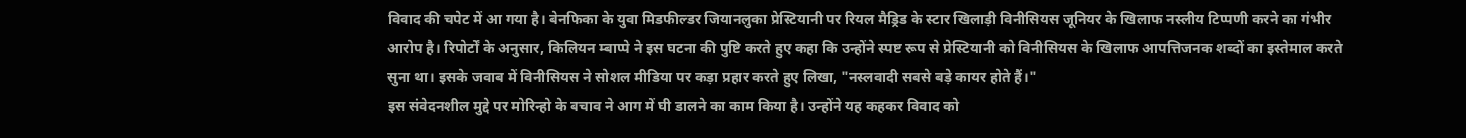विवाद की चपेट में आ गया है। बेनफिका के युवा मिडफील्डर जियानलुका प्रेस्टियानी पर रियल मैड्रिड के स्टार खिलाड़ी विनीसियस जूनियर के खिलाफ नस्लीय टिप्पणी करने का गंभीर आरोप है। रिपोर्टों के अनुसार, किलियन म्बाप्पे ने इस घटना की पुष्टि करते हुए कहा कि उन्होंने स्पष्ट रूप से प्रेस्टियानी को विनीसियस के खिलाफ आपत्तिजनक शब्दों का इस्तेमाल करते सुना था। इसके जवाब में विनीसियस ने सोशल मीडिया पर कड़ा प्रहार करते हुए लिखा, "नस्लवादी सबसे बड़े कायर होते हैं।"
इस संवेदनशील मुद्दे पर मोरिन्हो के बचाव ने आग में घी डालने का काम किया है। उन्होंने यह कहकर विवाद को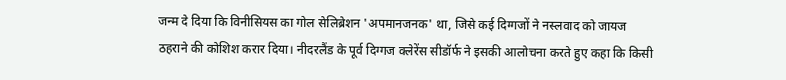जन्म दे दिया कि विनीसियस का गोल सेलिब्रेशन 'अपमानजनक' था, जिसे कई दिग्गजों ने नस्लवाद को जायज ठहराने की कोशिश करार दिया। नीदरलैंड के पूर्व दिग्गज क्लेरेंस सीडॉर्फ ने इसकी आलोचना करते हुए कहा कि किसी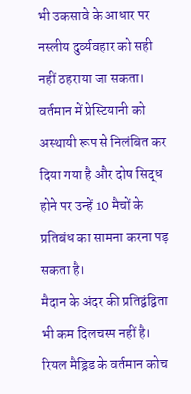भी उकसावे के आधार पर नस्लीय दुर्व्यवहार को सही नहीं ठहराया जा सकता। वर्तमान में प्रेस्टियानी को अस्थायी रूप से निलंबित कर दिया गया है और दोष सिद्ध होने पर उन्हें 10 मैचों के प्रतिबंध का सामना करना पड़ सकता है।
मैदान के अंदर की प्रतिद्वंद्विता भी कम दिलचस्प नहीं है। रियल मैड्रिड के वर्तमान कोच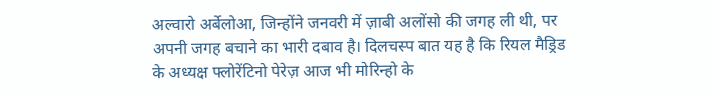अल्वारो अर्बेलोआ, जिन्होंने जनवरी में ज़ाबी अलोंसो की जगह ली थी, पर अपनी जगह बचाने का भारी दबाव है। दिलचस्प बात यह है कि रियल मैड्रिड के अध्यक्ष फ्लोरेंटिनो पेरेज़ आज भी मोरिन्हो के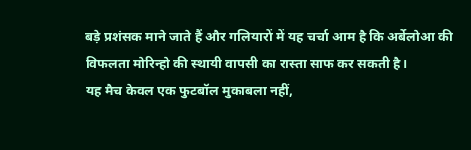बड़े प्रशंसक माने जाते हैं और गलियारों में यह चर्चा आम है कि अर्बेलोआ की विफलता मोरिन्हो की स्थायी वापसी का रास्ता साफ कर सकती है।
यह मैच केवल एक फुटबॉल मुकाबला नहीं,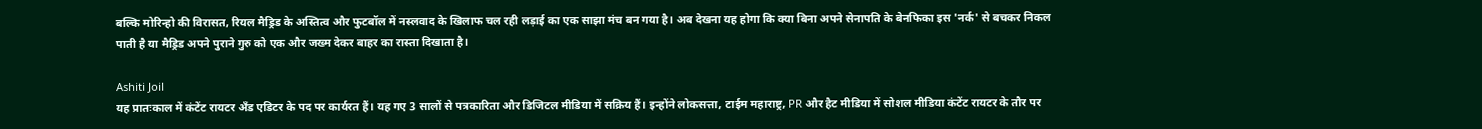बल्कि मोरिन्हो की विरासत, रियल मैड्रिड के अस्तित्व और फुटबॉल में नस्लवाद के खिलाफ चल रही लड़ाई का एक साझा मंच बन गया है। अब देखना यह होगा कि क्या बिना अपने सेनापति के बेनफिका इस 'नर्क' से बचकर निकल पाती है या मैड्रिड अपने पुराने गुरु को एक और जख्म देकर बाहर का रास्ता दिखाता है।

Ashiti Joil
यह प्रातःकाल में कंटेंट रायटर अँड एडिटर के पद पर कार्यरत हैं। यह गए 3 सालों से पत्रकारिता और डिजिटल मीडिया में सक्रिय हैं। इन्होंने लोकसत्ता, टाईम महाराष्ट्र, PR और हैट मीडिया में सोशल मीडिया कंटेंट रायटर के तौर पर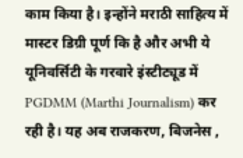काम किया है। इन्होंने मराठी साहित्य में मास्टर डिग्री पूर्ण कि है और अभी ये यूनिवर्सिटी के गरवारे इंस्टीट्यूड में PGDMM (Marthi Journalism) कर रही है। यह अब राजकरण, बिजनेस ,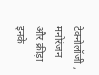टेक्नोलॉजी , मनोरंजन और क्रीड़ा इनके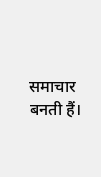समाचार बनती हैं।